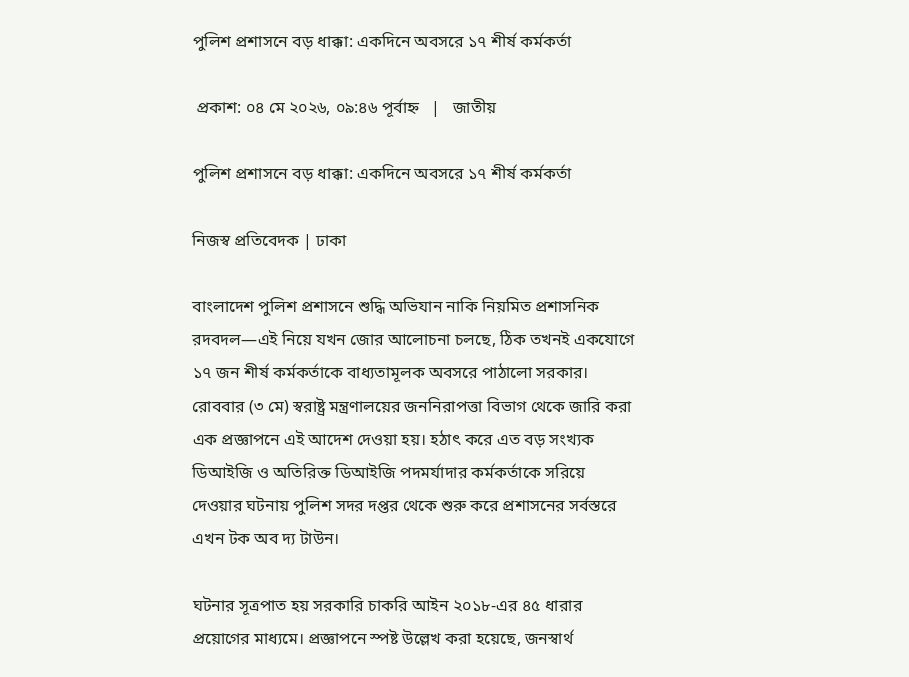পুলিশ প্রশাসনে বড় ধাক্কা: একদিনে অবসরে ১৭ শীর্ষ কর্মকর্তা

 প্রকাশ: ০৪ মে ২০২৬, ০৯:৪৬ পূর্বাহ্ন   |   জাতীয়

পুলিশ প্রশাসনে বড় ধাক্কা: একদিনে অবসরে ১৭ শীর্ষ কর্মকর্তা

নিজস্ব প্রতিবেদক | ঢাকা

বাংলাদেশ পুলিশ প্রশাসনে শুদ্ধি অভিযান নাকি নিয়মিত প্রশাসনিক রদবদল—এই নিয়ে যখন জোর আলোচনা চলছে, ঠিক তখনই একযোগে ১৭ জন শীর্ষ কর্মকর্তাকে বাধ্যতামূলক অবসরে পাঠালো সরকার। রোববার (৩ মে) স্বরাষ্ট্র মন্ত্রণালয়ের জননিরাপত্তা বিভাগ থেকে জারি করা এক প্রজ্ঞাপনে এই আদেশ দেওয়া হয়। হঠাৎ করে এত বড় সংখ্যক ডিআইজি ও অতিরিক্ত ডিআইজি পদমর্যাদার কর্মকর্তাকে সরিয়ে দেওয়ার ঘটনায় পুলিশ সদর দপ্তর থেকে শুরু করে প্রশাসনের সর্বস্তরে এখন টক অব দ্য টাউন।

ঘটনার সূত্রপাত হয় সরকারি চাকরি আইন ২০১৮-এর ৪৫ ধারার প্রয়োগের মাধ্যমে। প্রজ্ঞাপনে স্পষ্ট উল্লেখ করা হয়েছে, জনস্বার্থ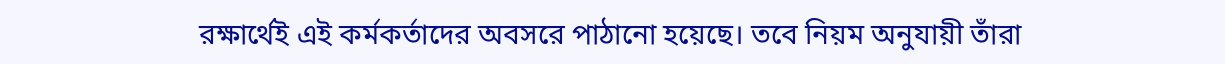রক্ষার্থেই এই কর্মকর্তাদের অবসরে পাঠানো হয়েছে। তবে নিয়ম অনুযায়ী তাঁরা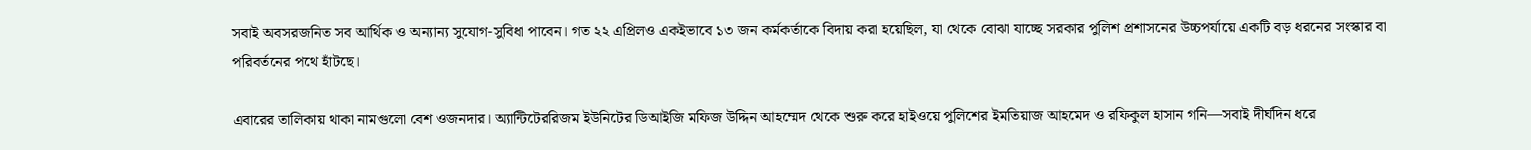সবাই অবসরজনিত সব আর্থিক ও অন্যান্য সুযোগ-সুবিধা পাবেন। গত ২২ এপ্রিলও একইভাবে ১৩ জন কর্মকর্তাকে বিদায় করা হয়েছিল, যা থেকে বোঝা যাচ্ছে সরকার পুলিশ প্রশাসনের উচ্চপর্যায়ে একটি বড় ধরনের সংস্কার বা পরিবর্তনের পথে হাঁটছে।

এবারের তালিকায় থাকা নামগুলো বেশ ওজনদার। অ্যান্টিটেররিজম ইউনিটের ডিআইজি মফিজ উদ্দিন আহম্মেদ থেকে শুরু করে হাইওয়ে পুলিশের ইমতিয়াজ আহমেদ ও রফিকুল হাসান গনি—সবাই দীর্ঘদিন ধরে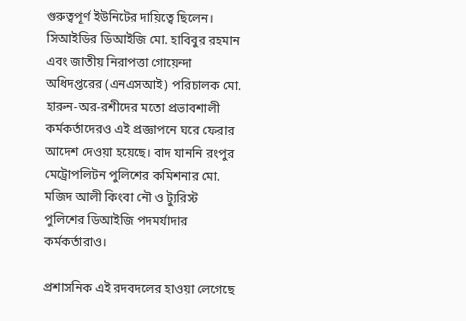গুরুত্বপূর্ণ ইউনিটের দায়িত্বে ছিলেন। সিআইডির ডিআইজি মো. হাবিবুর রহমান এবং জাতীয় নিরাপত্তা গোয়েন্দা অধিদপ্তরের (এনএসআই) পরিচালক মো. হারুন-অর-রশীদের মতো প্রভাবশালী কর্মকর্তাদেরও এই প্রজ্ঞাপনে ঘরে ফেরার আদেশ দেওয়া হয়েছে। বাদ যাননি রংপুর মেট্রোপলিটন পুলিশের কমিশনার মো. মজিদ আলী কিংবা নৌ ও ট্যুরিস্ট পুলিশের ডিআইজি পদমর্যাদার কর্মকর্তারাও।

প্রশাসনিক এই রদবদলের হাওয়া লেগেছে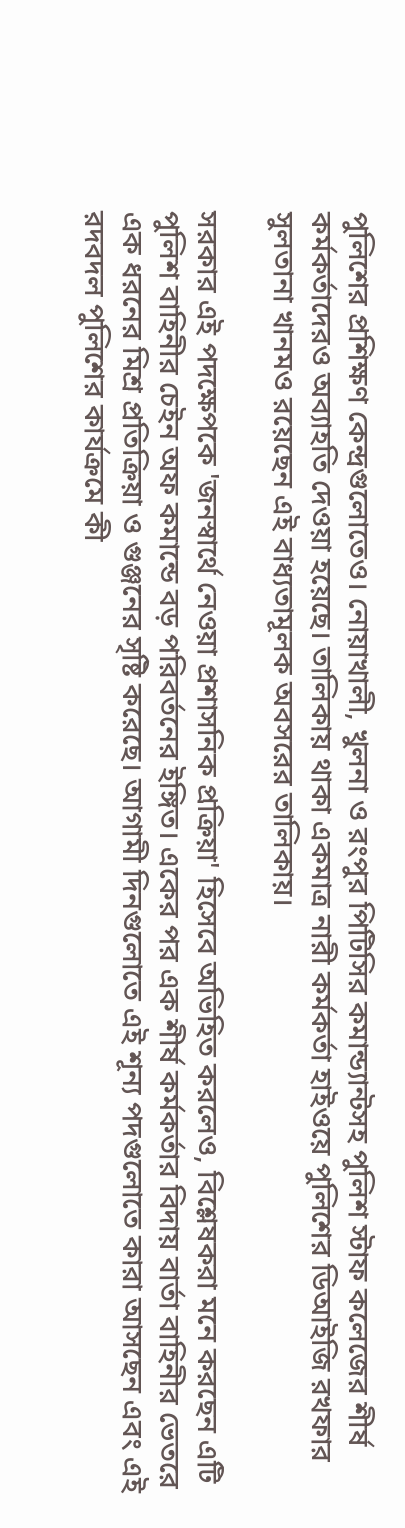পুলিশের প্রশিক্ষণ কেন্দ্রগুলোতেও। নোয়াখালী, খুলনা ও রংপুর পিটিসির কমান্ড্যান্টসহ পুলিশ স্টাফ কলেজের শীর্ষ কর্মকর্তাদেরও অব্যাহতি দেওয়া হয়েছে। তালিকায় থাকা একমাত্র নারী কর্মকর্তা হাইওয়ে পুলিশের ডিআইজি রখফার সুলতানা খানমও রয়েছেন এই বাধ্যতামূলক অবসরের তালিকায়।

সরকার এই পদক্ষেপকে 'জনস্বার্থে নেওয়া প্রশাসনিক প্রক্রিয়া' হিসেবে অভিহিত করলেও, বিশ্লেষকরা মনে করছেন এটি পুলিশ বাহিনীর চেইন অফ কমান্ডে বড় পরিবর্তনের ইঙ্গিত। একের পর এক শীর্ষ কর্মকর্তার বিদায় বার্তা বাহিনীর ভেতরে এক ধরনের মিশ্র প্রতিক্রিয়া ও গুঞ্জনের সৃষ্টি করেছে। আগামী দিনগুলোতে এই শূন্য পদগুলোতে কারা আসছেন এবং এই রদবদল পুলিশের কার্যক্রমে কী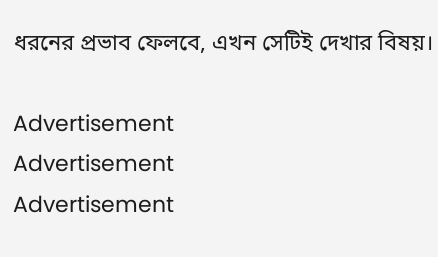ধরনের প্রভাব ফেলবে, এখন সেটিই দেখার বিষয়।

Advertisement
Advertisement
Advertisement